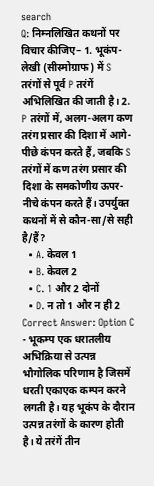search
Q: निम्नलिखित कथनों पर विचार कीजिए– 1. भूकंप-लेखी (सीस्मोग्राफ) में S तरंगों से पूर्व P तरंगें अभिलिखित की जाती है। 2. P तरंगों में, अलग-अलग कण तरंग प्रसार की दिशा में आगे-पीछे कंपन करते हैं, जबकि S तरंगों में कण तरंग प्रसार की दिशा के समकोणीय ऊपर-नीचे कंपन करते हैं। उपर्युक्त कथनों में से कौन-सा/से सही है/हैं?
  • A. केवल 1
  • B. केवल 2
  • C. 1 और 2 दोनों
  • D. न तो 1 और न ही 2
Correct Answer: Option C - भूकम्प एक धरातलीय अभिक्रिया से उत्पन्न भौगोलिक परिणाम है जिसमें धरती एकाएक कम्पन करने लगती है। यह भूकंप के दौरान उत्पन्न तरंगों के कारण होती है। ये तरंगें तीन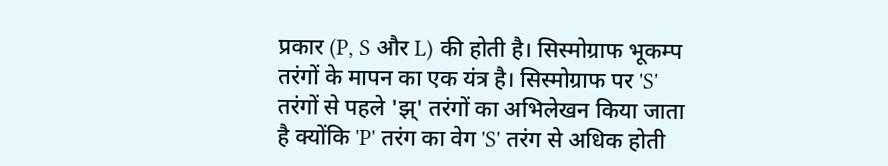प्रकार (P, S और L) की होती है। सिस्मोग्राफ भूकम्प तरंगों के मापन का एक यंत्र है। सिस्मोग्राफ पर 'S' तरंगों से पहले 'झ्' तरंगों का अभिलेखन किया जाता है क्योंकि 'P' तरंग का वेग 'S' तरंग से अधिक होती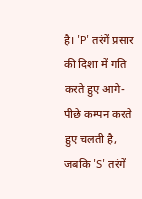है। 'P' तरंगें प्रसार की दिशा में गति करते हुए आगे-पीछे कम्पन करते हुए चलती है, जबकि 'S' तरंगें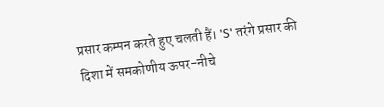प्रसार कम्पन करते हुए चलती हैं। 'S' तरंगे प्रसार की दिशा में समकोणीय ऊपर-नीचे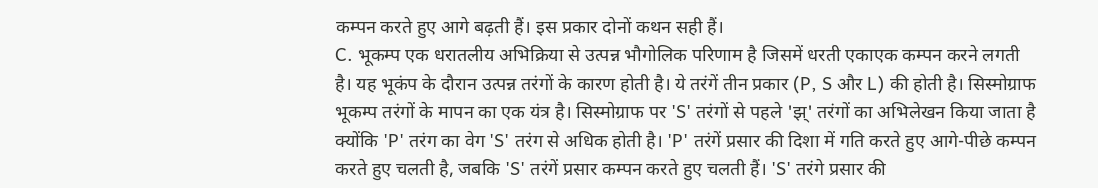कम्पन करते हुए आगे बढ़ती हैं। इस प्रकार दोनों कथन सही हैं।
C. भूकम्प एक धरातलीय अभिक्रिया से उत्पन्न भौगोलिक परिणाम है जिसमें धरती एकाएक कम्पन करने लगती है। यह भूकंप के दौरान उत्पन्न तरंगों के कारण होती है। ये तरंगें तीन प्रकार (P, S और L) की होती है। सिस्मोग्राफ भूकम्प तरंगों के मापन का एक यंत्र है। सिस्मोग्राफ पर 'S' तरंगों से पहले 'झ्' तरंगों का अभिलेखन किया जाता है क्योंकि 'P' तरंग का वेग 'S' तरंग से अधिक होती है। 'P' तरंगें प्रसार की दिशा में गति करते हुए आगे-पीछे कम्पन करते हुए चलती है, जबकि 'S' तरंगें प्रसार कम्पन करते हुए चलती हैं। 'S' तरंगे प्रसार की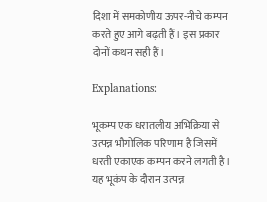दिशा में समकोणीय ऊपर-नीचे कम्पन करते हुए आगे बढ़ती हैं। इस प्रकार दोनों कथन सही हैं।

Explanations:

भूकम्प एक धरातलीय अभिक्रिया से उत्पन्न भौगोलिक परिणाम है जिसमें धरती एकाएक कम्पन करने लगती है। यह भूकंप के दौरान उत्पन्न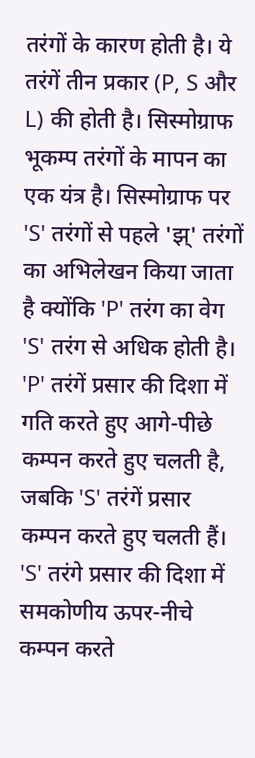तरंगों के कारण होती है। ये तरंगें तीन प्रकार (P, S और L) की होती है। सिस्मोग्राफ भूकम्प तरंगों के मापन का एक यंत्र है। सिस्मोग्राफ पर 'S' तरंगों से पहले 'झ्' तरंगों का अभिलेखन किया जाता है क्योंकि 'P' तरंग का वेग 'S' तरंग से अधिक होती है। 'P' तरंगें प्रसार की दिशा में गति करते हुए आगे-पीछे कम्पन करते हुए चलती है, जबकि 'S' तरंगें प्रसार कम्पन करते हुए चलती हैं। 'S' तरंगे प्रसार की दिशा में समकोणीय ऊपर-नीचे कम्पन करते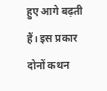हुए आगे बढ़ती हैं। इस प्रकार दोनों कथन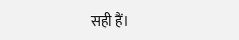सही हैं।